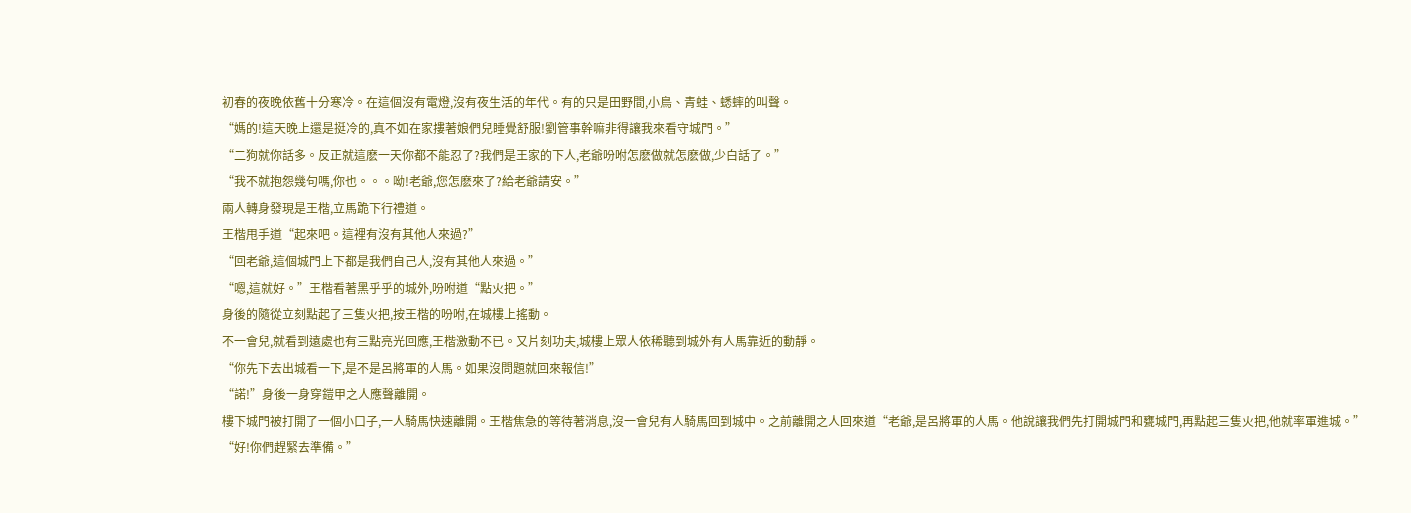初春的夜晚依舊十分寒冷。在這個沒有電燈,沒有夜生活的年代。有的只是田野間,小鳥、青蛙、蟋蟀的叫聲。
“媽的!這天晚上還是挺冷的,真不如在家摟著娘們兒睡覺舒服!劉管事幹嘛非得讓我來看守城門。”
“二狗就你話多。反正就這麽一天你都不能忍了?我們是王家的下人,老爺吩咐怎麽做就怎麽做,少白話了。”
“我不就抱怨幾句嗎,你也。。。呦!老爺,您怎麽來了?給老爺請安。”
兩人轉身發現是王楷,立馬跪下行禮道。
王楷甩手道“起來吧。這裡有沒有其他人來過?”
“回老爺,這個城門上下都是我們自己人,沒有其他人來過。”
“嗯,這就好。”王楷看著黑乎乎的城外,吩咐道“點火把。”
身後的隨從立刻點起了三隻火把,按王楷的吩咐,在城樓上搖動。
不一會兒,就看到遠處也有三點亮光回應,王楷激動不已。又片刻功夫,城樓上眾人依稀聽到城外有人馬靠近的動靜。
“你先下去出城看一下,是不是呂將軍的人馬。如果沒問題就回來報信!”
“諾!”身後一身穿鎧甲之人應聲離開。
樓下城門被打開了一個小口子,一人騎馬快速離開。王楷焦急的等待著消息,沒一會兒有人騎馬回到城中。之前離開之人回來道“老爺,是呂將軍的人馬。他說讓我們先打開城門和甕城門,再點起三隻火把,他就率軍進城。”
“好!你們趕緊去準備。”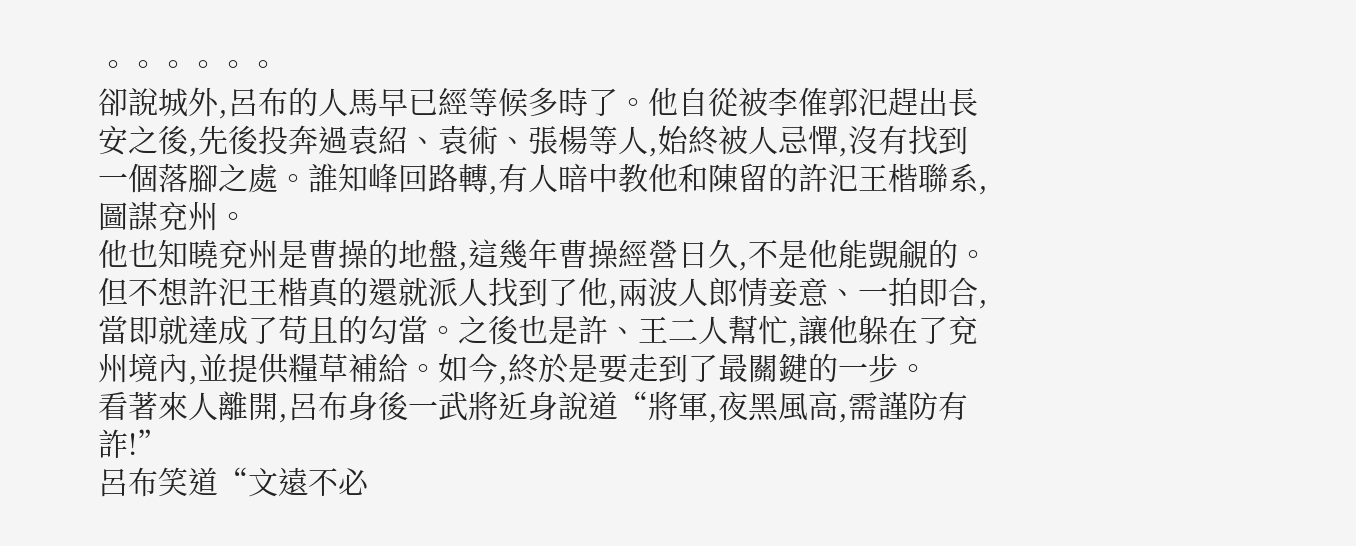。。。。。。
卻說城外,呂布的人馬早已經等候多時了。他自從被李傕郭汜趕出長安之後,先後投奔過袁紹、袁術、張楊等人,始終被人忌憚,沒有找到一個落腳之處。誰知峰回路轉,有人暗中教他和陳留的許汜王楷聯系,圖謀兗州。
他也知曉兗州是曹操的地盤,這幾年曹操經營日久,不是他能覬覦的。但不想許汜王楷真的還就派人找到了他,兩波人郎情妾意、一拍即合,當即就達成了苟且的勾當。之後也是許、王二人幫忙,讓他躲在了兗州境內,並提供糧草補給。如今,終於是要走到了最關鍵的一步。
看著來人離開,呂布身後一武將近身說道“將軍,夜黑風高,需謹防有詐!”
呂布笑道“文遠不必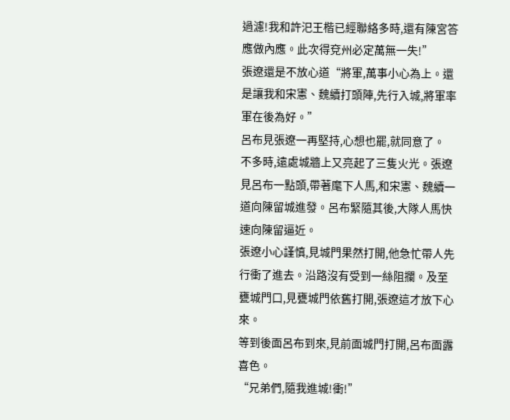過濾!我和許汜王楷已經聯絡多時,還有陳宮答應做內應。此次得兗州必定萬無一失!”
張遼還是不放心道“將軍,萬事小心為上。還是讓我和宋憲、魏續打頭陣,先行入城,將軍率軍在後為好。”
呂布見張遼一再堅持,心想也罷,就同意了。
不多時,遠處城牆上又亮起了三隻火光。張遼見呂布一點頭,帶著麾下人馬,和宋憲、魏續一道向陳留城進發。呂布緊隨其後,大隊人馬快速向陳留逼近。
張遼小心謹慎,見城門果然打開,他急忙帶人先行衝了進去。沿路沒有受到一絲阻攔。及至甕城門口,見甕城門依舊打開,張遼這才放下心來。
等到後面呂布到來,見前面城門打開,呂布面露喜色。
“兄弟們,隨我進城!衝!”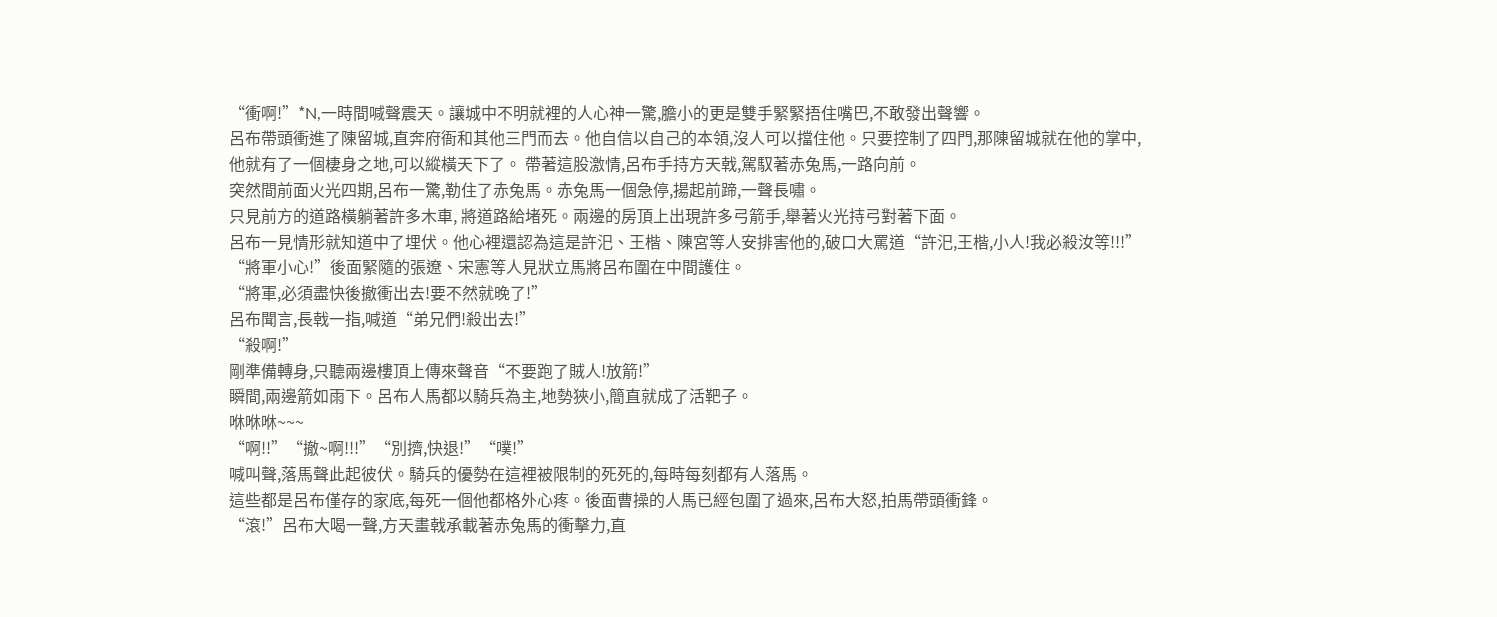“衝啊!”*N,一時間喊聲震天。讓城中不明就裡的人心神一驚,膽小的更是雙手緊緊捂住嘴巴,不敢發出聲響。
呂布帶頭衝進了陳留城,直奔府衙和其他三門而去。他自信以自己的本領,沒人可以擋住他。只要控制了四門,那陳留城就在他的掌中,
他就有了一個棲身之地,可以縱橫天下了。 帶著這股激情,呂布手持方天戟,駕馭著赤兔馬,一路向前。
突然間前面火光四期,呂布一驚,勒住了赤兔馬。赤兔馬一個急停,揚起前蹄,一聲長嘯。
只見前方的道路橫躺著許多木車, 將道路給堵死。兩邊的房頂上出現許多弓箭手,舉著火光持弓對著下面。
呂布一見情形就知道中了埋伏。他心裡還認為這是許汜、王楷、陳宮等人安排害他的,破口大罵道“許汜,王楷,小人!我必殺汝等!!!”
“將軍小心!”後面緊隨的張遼、宋憲等人見狀立馬將呂布圍在中間護住。
“將軍,必須盡快後撤衝出去!要不然就晚了!”
呂布聞言,長戟一指,喊道“弟兄們!殺出去!”
“殺啊!”
剛準備轉身,只聽兩邊樓頂上傳來聲音“不要跑了賊人!放箭!”
瞬間,兩邊箭如雨下。呂布人馬都以騎兵為主,地勢狹小,簡直就成了活靶子。
咻咻咻~~~
“啊!!”“撤~啊!!!”“別擠,快退!”“噗!”
喊叫聲,落馬聲此起彼伏。騎兵的優勢在這裡被限制的死死的,每時每刻都有人落馬。
這些都是呂布僅存的家底,每死一個他都格外心疼。後面曹操的人馬已經包圍了過來,呂布大怒,拍馬帶頭衝鋒。
“滾!”呂布大喝一聲,方天畫戟承載著赤兔馬的衝擊力,直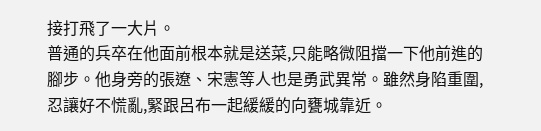接打飛了一大片。
普通的兵卒在他面前根本就是送菜,只能略微阻擋一下他前進的腳步。他身旁的張遼、宋憲等人也是勇武異常。雖然身陷重圍,忍讓好不慌亂,緊跟呂布一起緩緩的向甕城靠近。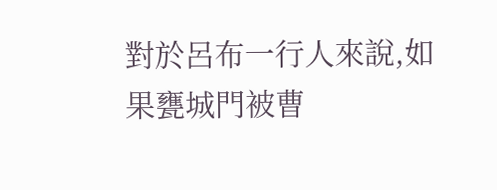對於呂布一行人來說,如果甕城門被曹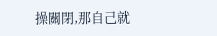操關閉,那自己就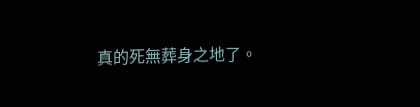真的死無葬身之地了。